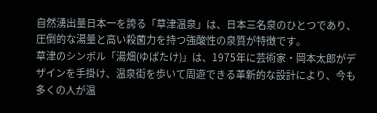自然湧出量日本一を誇る「草津温泉」は、日本三名泉のひとつであり、圧倒的な湯量と高い殺菌力を持つ強酸性の泉質が特徴です。
草津のシンボル「湯畑(ゆばたけ)」は、1975年に芸術家・岡本太郎がデザインを手掛け、温泉街を歩いて周遊できる革新的な設計により、今も多くの人が温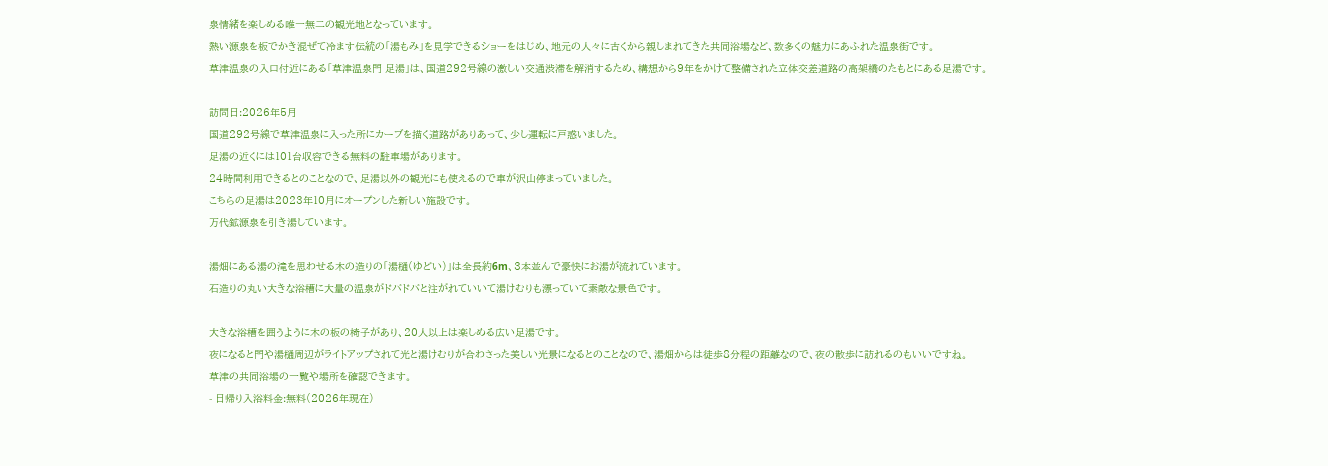泉情緒を楽しめる唯一無二の観光地となっています。
熱い源泉を板でかき混ぜて冷ます伝統の「湯もみ」を見学できるショーをはじめ、地元の人々に古くから親しまれてきた共同浴場など、数多くの魅力にあふれた温泉街です。
草津温泉の入口付近にある「草津温泉門 足湯」は、国道292号線の激しい交通渋滞を解消するため、構想から9年をかけて整備された立体交差道路の高架橋のたもとにある足湯です。

訪問日:2026年5月
国道292号線で草津温泉に入った所にカーブを描く道路がありあって、少し運転に戸惑いました。
足湯の近くには101台収容できる無料の駐車場があります。
24時間利用できるとのことなので、足湯以外の観光にも使えるので車が沢山停まっていました。
こちらの足湯は2023年10月にオープンした新しい施設です。
万代鉱源泉を引き湯しています。

湯畑にある湯の滝を思わせる木の造りの「湯樋(ゆどい)」は全長約6m、3本並んで豪快にお湯が流れています。
石造りの丸い大きな浴槽に大量の温泉がドバドバと注がれていいて湯けむりも漂っていて素敵な景色です。

大きな浴槽を囲うように木の板の椅子があり、20人以上は楽しめる広い足湯です。
夜になると門や湯樋周辺がライトアップされて光と湯けむりが合わさった美しい光景になるとのことなので、湯畑からは徒歩8分程の距離なので、夜の散歩に訪れるのもいいですね。
草津の共同浴場の一覧や場所を確認できます。
- 日帰り入浴料金:無料(2026年現在)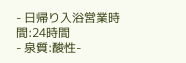- 日帰り入浴営業時間:24時間
- 泉質:酸性-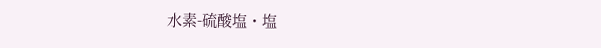水素-硫酸塩・塩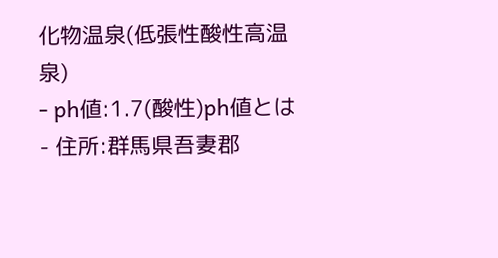化物温泉(低張性酸性高温泉)
- ph値:1.7(酸性)ph値とは
- 住所:群馬県吾妻郡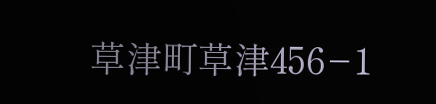草津町草津456−1